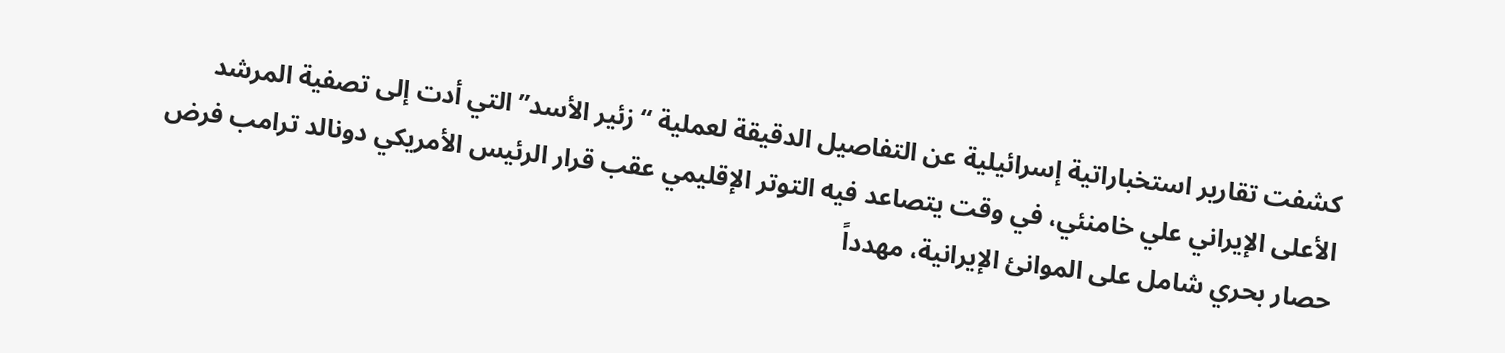كشفت تقارير استخباراتية إسرائيلية عن التفاصيل الدقيقة لعملية “زئير الأسد” التي أدت إلى تصفية المرشد الأعلى الإيراني علي خامنئي، في وقت يتصاعد فيه التوتر الإقليمي عقب قرار الرئيس الأمريكي دونالد ترامب فرض حصار بحري شامل على الموانئ الإيرانية، مهدداً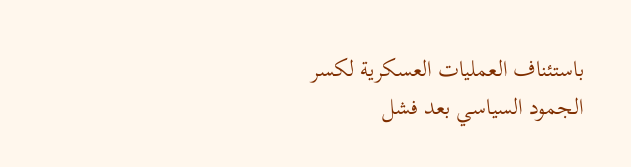باستئناف العمليات العسكرية لكسر الجمود السياسي بعد فشل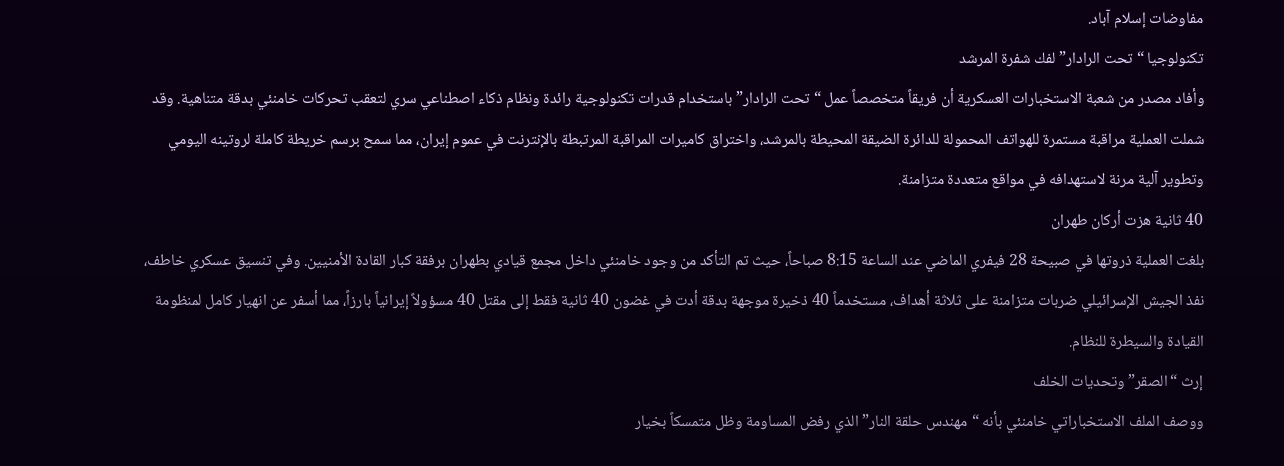مفاوضات إسلام آباد.
تكنولوجيا “تحت الرادار” لفك شفرة المرشد
وأفاد مصدر من شعبة الاستخبارات العسكرية أن فريقاً متخصصاً عمل “تحت الرادار” باستخدام قدرات تكنولوجية رائدة ونظام ذكاء اصطناعي سري لتعقب تحركات خامنئي بدقة متناهية. وقد شملت العملية مراقبة مستمرة للهواتف المحمولة للدائرة الضيقة المحيطة بالمرشد، واختراق كاميرات المراقبة المرتبطة بالإنترنت في عموم إيران، مما سمح برسم خريطة كاملة لروتينه اليومي وتطوير آلية مرنة لاستهدافه في مواقع متعددة متزامنة.
40 ثانية هزت أركان طهران
بلغت العملية ذروتها في صبيحة 28 فيفري الماضي عند الساعة 8:15 صباحاً، حيث تم التأكد من وجود خامنئي داخل مجمع قيادي بطهران برفقة كبار القادة الأمنيين. وفي تنسيق عسكري خاطف، نفذ الجيش الإسرائيلي ضربات متزامنة على ثلاثة أهداف، مستخدماً 40 ذخيرة موجهة بدقة أدت في غضون 40 ثانية فقط إلى مقتل 40 مسؤولاً إيرانياً بارزاً، مما أسفر عن انهيار كامل لمنظومة القيادة والسيطرة للنظام.
إرث “الصقر” وتحديات الخلف
ووصف الملف الاستخباراتي خامنئي بأنه “مهندس حلقة النار” الذي رفض المساومة وظل متمسكاً بخيار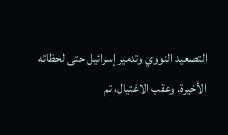التصعيد النووي وتدمير إسرائيل حتى لحظاته الأخيرة. وعقب الاغتيال، تم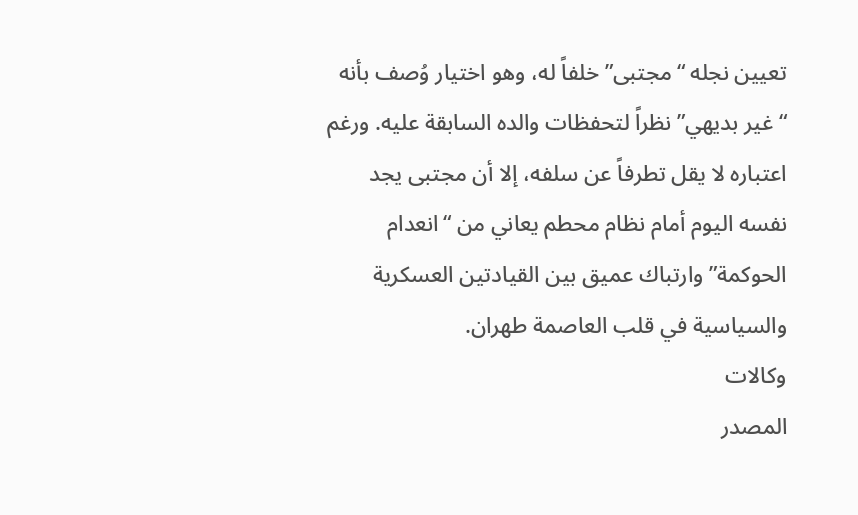تعيين نجله “مجتبى” خلفاً له، وهو اختيار وُصف بأنه “غير بديهي” نظراً لتحفظات والده السابقة عليه. ورغم اعتباره لا يقل تطرفاً عن سلفه، إلا أن مجتبى يجد نفسه اليوم أمام نظام محطم يعاني من “انعدام الحوكمة” وارتباك عميق بين القيادتين العسكرية والسياسية في قلب العاصمة طهران.
وكالات
المصدر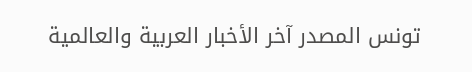تونس المصدر آخر الأخبار العربية والعالمية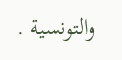والتونسية .